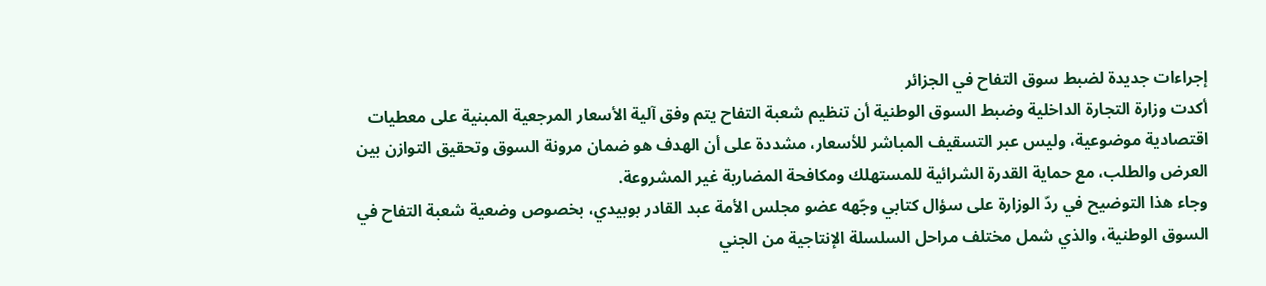إجراءات جديدة لضبط سوق التفاح في الجزائر
أكدت وزارة التجارة الداخلية وضبط السوق الوطنية أن تنظيم شعبة التفاح يتم وفق آلية الأسعار المرجعية المبنية على معطيات اقتصادية موضوعية، وليس عبر التسقيف المباشر للأسعار، مشددة على أن الهدف هو ضمان مرونة السوق وتحقيق التوازن بين العرض والطلب، مع حماية القدرة الشرائية للمستهلك ومكافحة المضاربة غير المشروعة.
وجاء هذا التوضيح في ردّ الوزارة على سؤال كتابي وجّهه عضو مجلس الأمة عبد القادر بوبيدي، بخصوص وضعية شعبة التفاح في السوق الوطنية، والذي شمل مختلف مراحل السلسلة الإنتاجية من الجني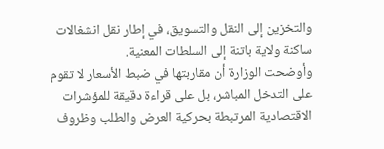والتخزين إلى النقل والتسويق، في إطار نقل انشغالات ساكنة ولاية باتنة إلى السلطات المعنية.
وأوضحت الوزارة أن مقاربتها في ضبط الأسعار لا تقوم على التدخل المباشر، بل على قراءة دقيقة للمؤشرات الاقتصادية المرتبطة بحركية العرض والطلب وظروف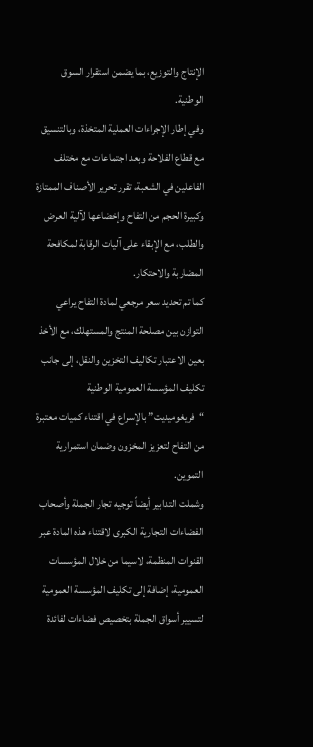الإنتاج والتوزيع، بما يضمن استقرار السوق الوطنية.
وفي إطار الإجراءات العملية المتخذة، وبالتنسيق مع قطاع الفلاحة وبعد اجتماعات مع مختلف الفاعلين في الشعبة، تقرر تحرير الأصناف الممتازة وكبيرة الحجم من التفاح وإخضاعها لآلية العرض والطلب، مع الإبقاء على آليات الرقابة لمكافحة المضاربة والاحتكار.
كما تم تحديد سعر مرجعي لمادة التفاح يراعي التوازن بين مصلحة المنتج والمستهلك، مع الأخذ بعين الاعتبار تكاليف التخزين والنقل، إلى جانب تكليف المؤسسة العمومية الوطنية “فريغوميديت” بالإسراع في اقتناء كميات معتبرة من التفاح لتعزيز المخزون وضمان استمرارية التموين.
وشملت التدابير أيضاً توجيه تجار الجملة وأصحاب الفضاءات التجارية الكبرى لاقتناء هذه المادة عبر القنوات المنظمة، لاسيما من خلال المؤسسات العمومية، إضافة إلى تكليف المؤسسة العمومية لتسيير أسواق الجملة بتخصيص فضاءات لفائدة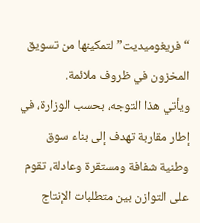“فريغوميديت” لتمكينها من تسويق المخزون في ظروف ملائمة.
ويأتي هذا التوجه، بحسب الوزارة، في إطار مقاربة تهدف إلى بناء سوق وطنية شفافة ومستقرة وعادلة، تقوم على التوازن بين متطلبات الإنتاج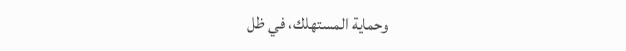وحماية المستهلك، في ظل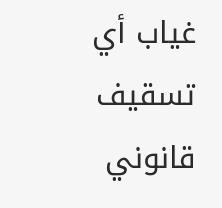غياب أي تسقيف قانوني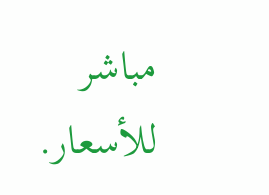مباشر للأسعار.